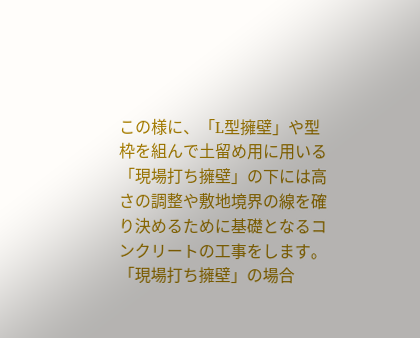この様に、「L型擁壁」や型枠を組んで土留め用に用いる「現場打ち擁壁」の下には高さの調整や敷地境界の線を確り決めるために基礎となるコンクリートの工事をします。 「現場打ち擁壁」の場合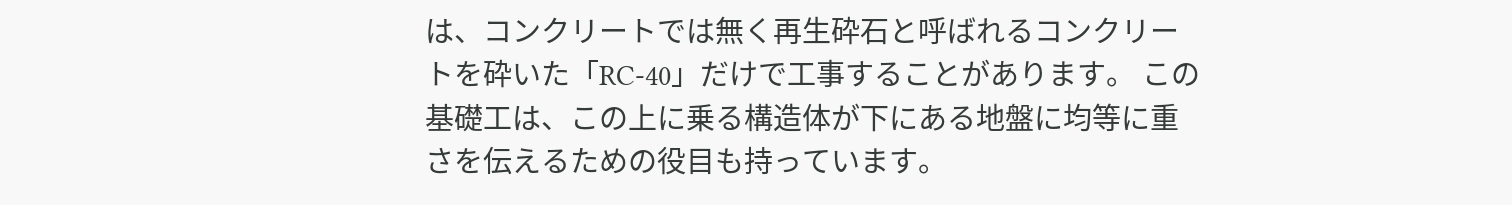は、コンクリートでは無く再生砕石と呼ばれるコンクリートを砕いた「RC-40」だけで工事することがあります。 この基礎工は、この上に乗る構造体が下にある地盤に均等に重さを伝えるための役目も持っています。